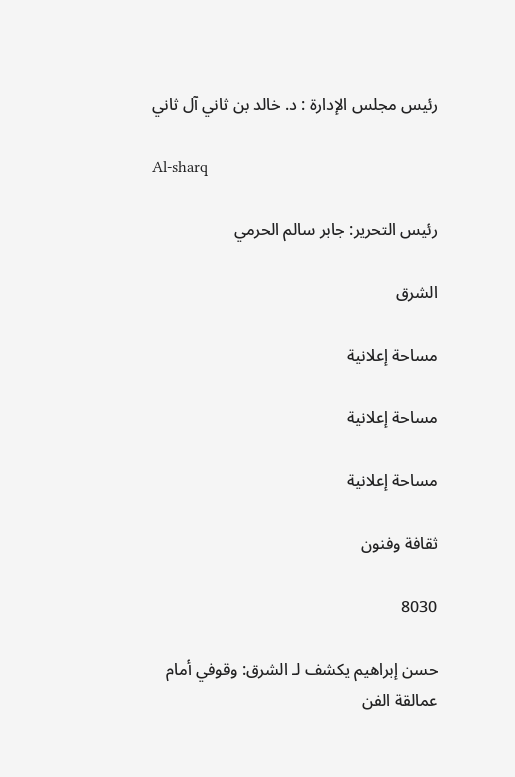رئيس مجلس الإدارة : د. خالد بن ثاني آل ثاني

Al-sharq

رئيس التحرير: جابر سالم الحرمي

الشرق

مساحة إعلانية

مساحة إعلانية

مساحة إعلانية

ثقافة وفنون

8030

حسن إبراهيم يكشف لـ الشرق: وقوفي أمام عمالقة الفن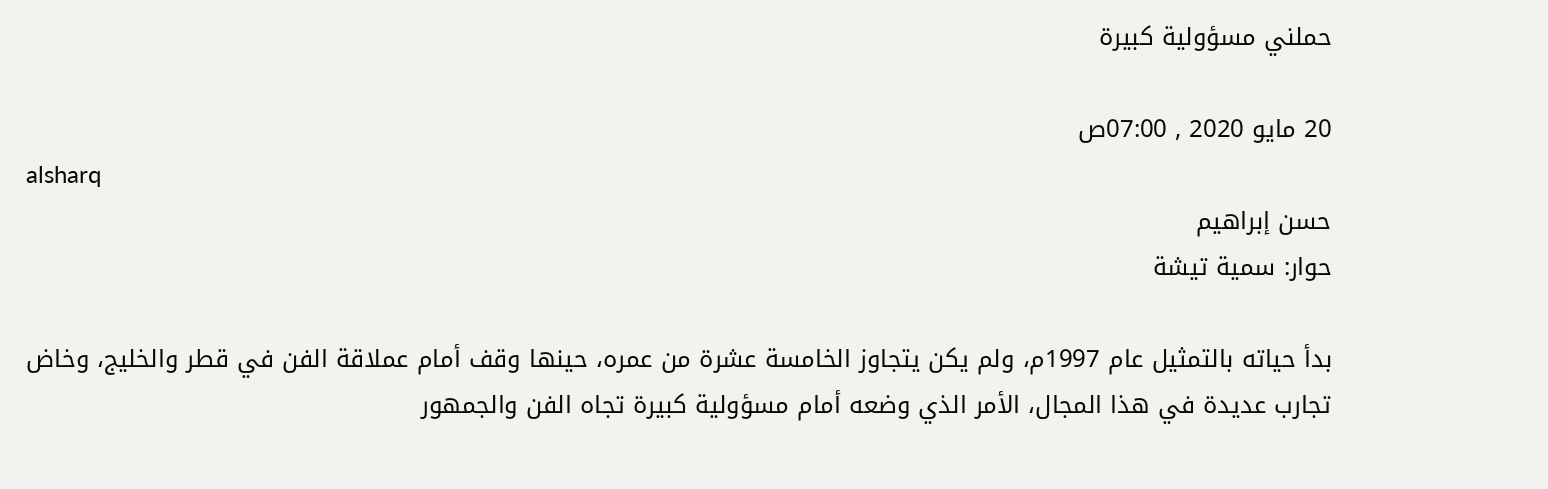حملني مسؤولية كبيرة

20 مايو 2020 , 07:00ص
alsharq
حسن إبراهيم
حوار: سمية تيشة

بدأ حياته بالتمثيل عام 1997م، ولم يكن يتجاوز الخامسة عشرة من عمره، حينها وقف أمام عملاقة الفن في قطر والخليج، وخاض تجارب عديدة في هذا المجال، الأمر الذي وضعه أمام مسؤولية كبيرة تجاه الفن والجمهور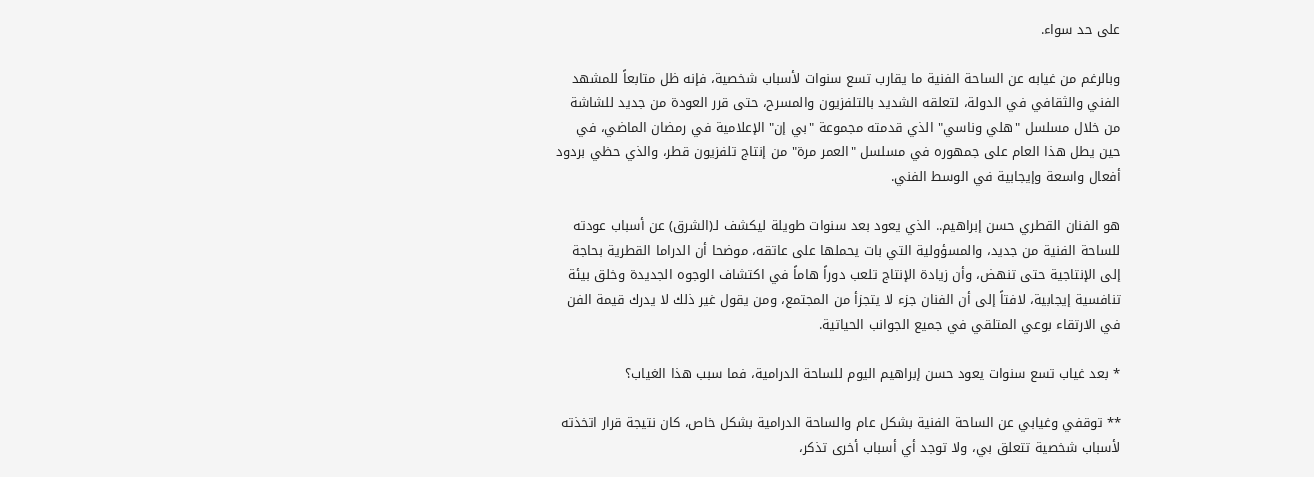على حد سواء.

وبالرغم من غيابه عن الساحة الفنية ما يقارب تسع سنوات لأسباب شخصية، فإنه ظل متابعاً للمشهد الفني والثقافي في الدولة، لتعلقه الشديد بالتلفزيون والمسرح، حتى قرر العودة من جديد للشاشة من خلال مسلسل "هلي وناسي" الذي قدمته مجموعة "بي إن" الإعلامية في رمضان الماضي، في حين يطل هذا العام على جمهوره في مسلسل "العمر مرة" من إنتاج تلفزيون قطر، والذي حظي بردود أفعال واسعة وإيجابية في الوسط الفني.

هو الفنان القطري حسن إبراهيم.. الذي يعود بعد سنوات طويلة ليكشف لـ(الشرق) عن أسباب عودته للساحة الفنية من جديد، والمسؤولية التي بات يحملها على عاتقه، موضحا أن الدراما القطرية بحاجة إلى الإنتاجية حتى تنهض، وأن زيادة الإنتاج تلعب دوراً هاماً في اكتشاف الوجوه الجديدة وخلق بيئة تنافسية إيجابية، لافتاً إلى أن الفنان جزء لا يتجزأ من المجتمع، ومن يقول غير ذلك لا يدرك قيمة الفن في الارتقاء بوعي المتلقي في جميع الجوانب الحياتية.

* بعد غياب تسع سنوات يعود حسن إبراهيم اليوم للساحة الدرامية، فما سبب هذا الغياب؟

** توقفي وغيابي عن الساحة الفنية بشكل عام والساحة الدرامية بشكل خاص، كان نتيجة قرار اتخذته لأسباب شخصية تتعلق بي، ولا توجد أي أسباب أخرى تذكر،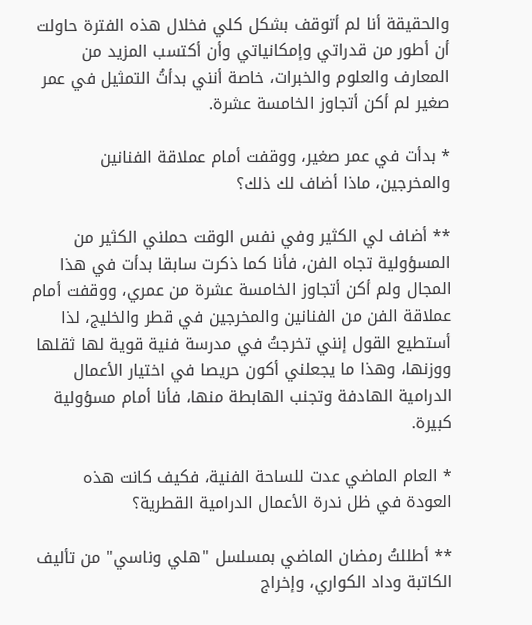والحقيقة أنا لم أتوقف بشكل كلي فخلال هذه الفترة حاولت أن أطور من قدراتي وإمكانياتي وأن أكتسب المزيد من المعارف والعلوم والخبرات، خاصة أنني بدأتُ التمثيل في عمر صغير لم أكن أتجاوز الخامسة عشرة.

* بدأت في عمر صغير، ووقفت أمام عملاقة الفنانين والمخرجين، ماذا أضاف لك ذلك؟

** أضاف لي الكثير وفي نفس الوقت حملني الكثير من المسؤولية تجاه الفن، فأنا كما ذكرت سابقا بدأت في هذا المجال ولم أكن أتجاوز الخامسة عشرة من عمري، ووقفت أمام عملاقة الفن من الفنانين والمخرجين في قطر والخليج، لذا أستطيع القول إنني تخرجتُ في مدرسة فنية قوية لها ثقلها ووزنها، وهذا ما يجعلني أكون حريصا في اختيار الأعمال الدرامية الهادفة وتجنب الهابطة منها، فأنا أمام مسؤولية كبيرة.

* العام الماضي عدت للساحة الفنية، فكيف كانت هذه العودة في ظل ندرة الأعمال الدرامية القطرية؟

** أطللتُ رمضان الماضي بمسلسل "هلي وناسي" من تأليف الكاتبة وداد الكواري، وإخراج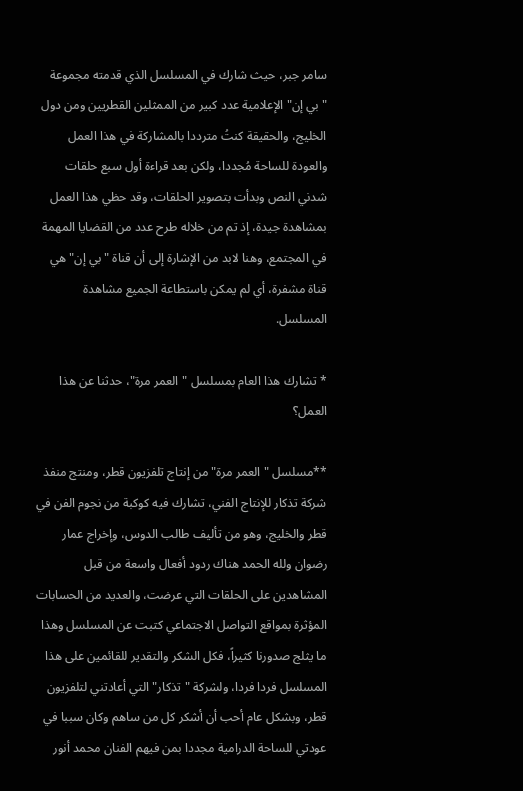سامر جبر، حيث شارك في المسلسل الذي قدمته مجموعة "بي إن" الإعلامية عدد كبير من الممثلين القطريين ومن دول الخليج، والحقيقة كنتُ مترددا بالمشاركة في هذا العمل والعودة للساحة مُجددا، ولكن بعد قراءة أول سبع حلقات شدني النص وبدأت بتصوير الحلقات، وقد حظي هذا العمل بمشاهدة جيدة، إذ تم من خلاله طرح عدد من القضايا المهمة في المجتمع، وهنا لابد من الإشارة إلى أن قناة "بي إن" هي قناة مشفرة، أي لم يمكن باستطاعة الجميع مشاهدة المسلسل.

* تشارك هذا العام بمسلسل "العمر مرة"، حدثنا عن هذا العمل؟

**مسلسل "العمر مرة" من إنتاج تلفزيون قطر، ومنتج منفذ شركة تذكار للإنتاج الفني، تشارك فيه كوكبة من نجوم الفن في قطر والخليج، وهو من تأليف طالب الدوس، وإخراج عمار رضوان ولله الحمد هناك ردود أفعال واسعة من قبل المشاهدين على الحلقات التي عرضت، والعديد من الحسابات المؤثرة بمواقع التواصل الاجتماعي كتبت عن المسلسل وهذا ما يثلج صدورنا كثيراً، فكل الشكر والتقدير للقائمين على هذا المسلسل فردا فردا، ولشركة "تذكار" التي أعادتني لتلفزيون قطر، وبشكل عام أحب أن أشكر كل من ساهم وكان سببا في عودتي للساحة الدرامية مجددا بمن فيهم الفنان محمد أنور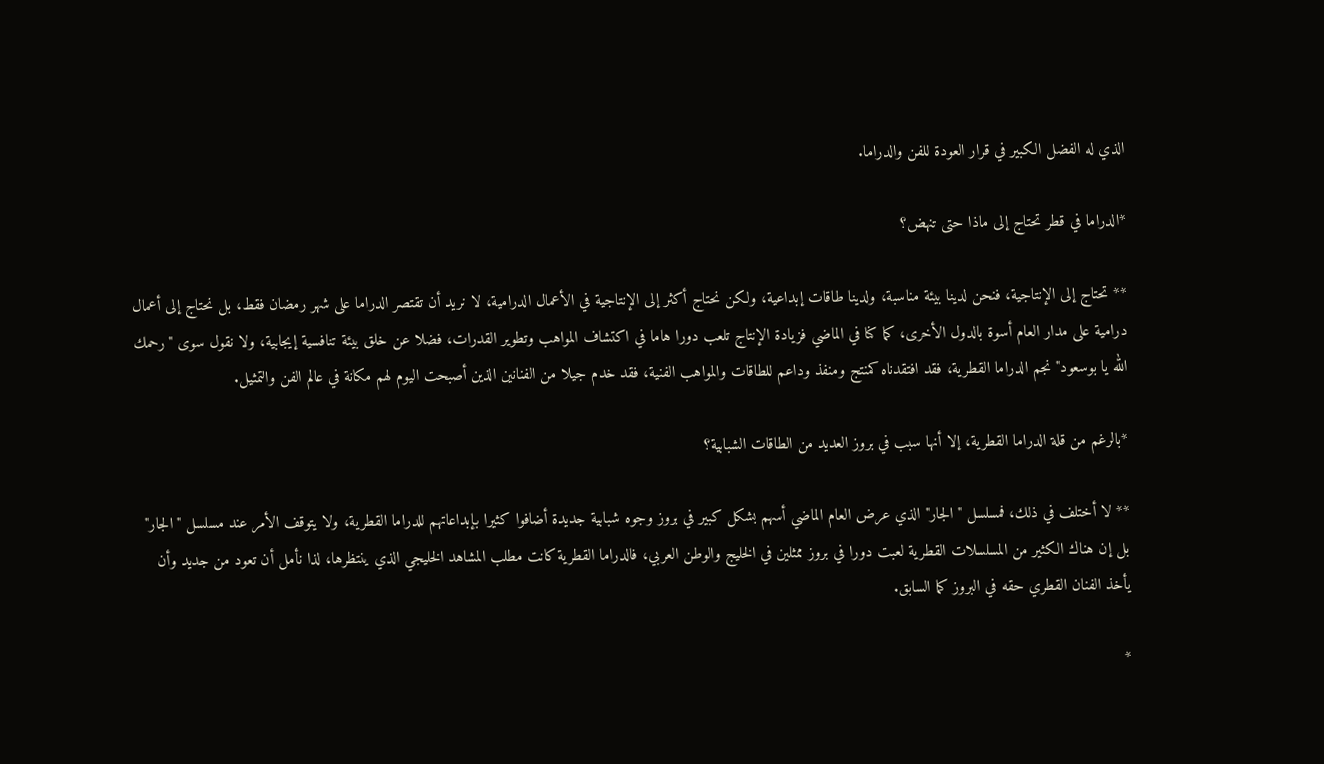الذي له الفضل الكبير في قرار العودة للفن والدراما.

*الدراما في قطر تحتاج إلى ماذا حتى تنهض؟

** تحتاج إلى الإنتاجية، فنحن لدينا بيئة مناسبة، ولدينا طاقات إبداعية، ولكن نحتاج أكثر إلى الإنتاجية في الأعمال الدرامية، لا نريد أن تقتصر الدراما على شهر رمضان فقط، بل نحتاج إلى أعمال درامية على مدار العام أسوة بالدول الأخرى، كما كنا في الماضي فزيادة الإنتاج تلعب دورا هاما في اكتشاف المواهب وتطوير القدرات، فضلا عن خلق بيئة تنافسية إيجابية، ولا نقول سوى "رحمك الله يا بوسعود" نجم الدراما القطرية، فقد افتقدناه كمنتج ومنفذ وداعم للطاقات والمواهب الفنية، فقد خدم جيلا من الفنانين الذين أصبحت اليوم لهم مكانة في عالم الفن والتمثيل.

*بالرغم من قلة الدراما القطرية، إلا أنها سبب في بروز العديد من الطاقات الشبابية؟

** لا أختلف في ذلك، فمسلسل "الجار" الذي عرض العام الماضي أسهم بشكل كبير في بروز وجوه شبابية جديدة أضافوا كثيرا بإبداعاتهم للدراما القطرية، ولا يتوقف الأمر عند مسلسل "الجار" بل إن هناك الكثير من المسلسلات القطرية لعبت دورا في بروز ممثلين في الخليج والوطن العربي، فالدراما القطرية كانت مطلب المشاهد الخليجي الذي ينتظرها، لذا نأمل أن تعود من جديد وأن يأخذ الفنان القطري حقه في البروز كما السابق.

*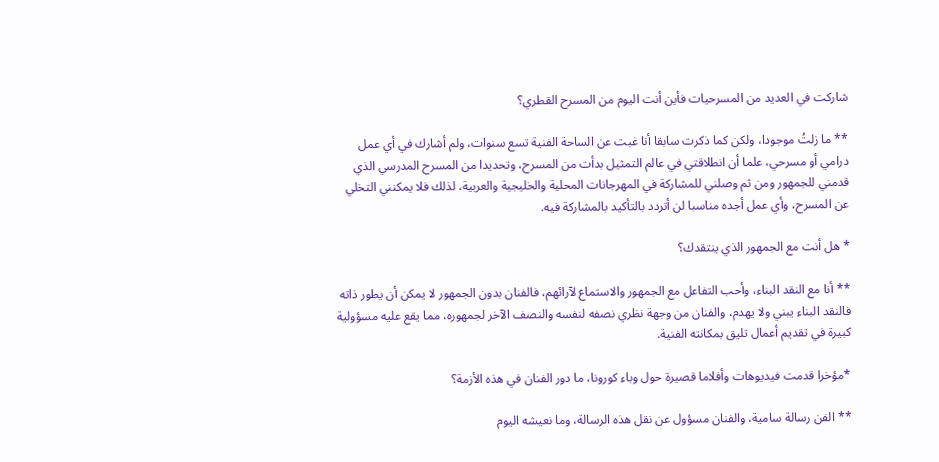شاركت في العديد من المسرحيات فأين أنت اليوم من المسرح القطري؟

** ما زلتُ موجودا، ولكن كما ذكرت سابقا أنا غبت عن الساحة الفنية تسع سنوات، ولم أشارك في أي عمل درامي أو مسرحي، علما أن انطلاقتي في عالم التمثيل بدأت من المسرح، وتحديدا من المسرح المدرسي الذي قدمني للجمهور ومن ثم وصلني للمشاركة في المهرجانات المحلية والخليجية والعربية، لذلك فلا يمكنني التخلي عن المسرح، وأي عمل أجده مناسبا لن أتردد بالتأكيد بالمشاركة فيه.

* هل أنت مع الجمهور الذي ينتقدك؟

** أنا مع النقد البناء، وأحب التفاعل مع الجمهور والاستماع لآرائهم، فالفنان بدون الجمهور لا يمكن أن يطور ذاته فالنقد البناء يبني ولا يهدم، والفنان من وجهة نظري نصفه لنفسه والنصف الآخر لجمهوره، مما يقع عليه مسؤولية كبيرة في تقديم أعمال تليق بمكانته الفنية.

*مؤخرا قدمت فيديوهات وأفلاما قصيرة حول وباء كورونا، ما دور الفنان في هذه الأزمة؟

** الفن رسالة سامية، والفنان مسؤول عن نقل هذه الرسالة، وما نعيشه اليوم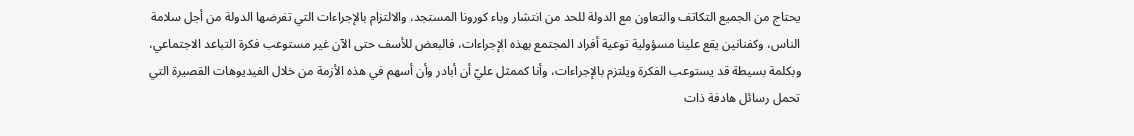يحتاج من الجميع التكاتف والتعاون مع الدولة للحد من انتشار وباء كورونا المستجد، والالتزام بالإجراءات التي تفرضها الدولة من أجل سلامة الناس، وكفنانين يقع علينا مسؤولية توعية أفراد المجتمع بهذه الإجراءات، فالبعض للأسف حتى الآن غير مستوعب فكرة التباعد الاجتماعي، وبكلمة بسيطة قد يستوعب الفكرة ويلتزم بالإجراءات، وأنا كممثل عليّ أن أبادر وأن أسهم في هذه الأزمة من خلال الفيديوهات القصيرة التي تحمل رسائل هادفة ذات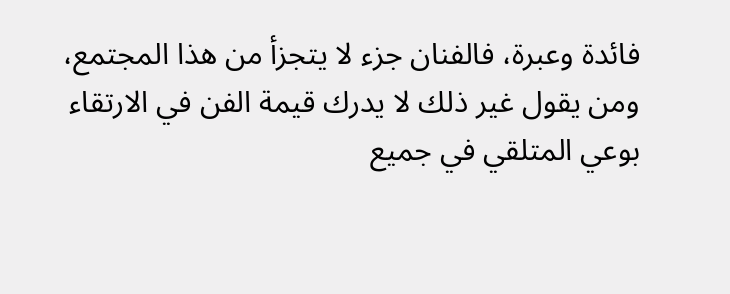فائدة وعبرة، فالفنان جزء لا يتجزأ من هذا المجتمع، ومن يقول غير ذلك لا يدرك قيمة الفن في الارتقاء بوعي المتلقي في جميع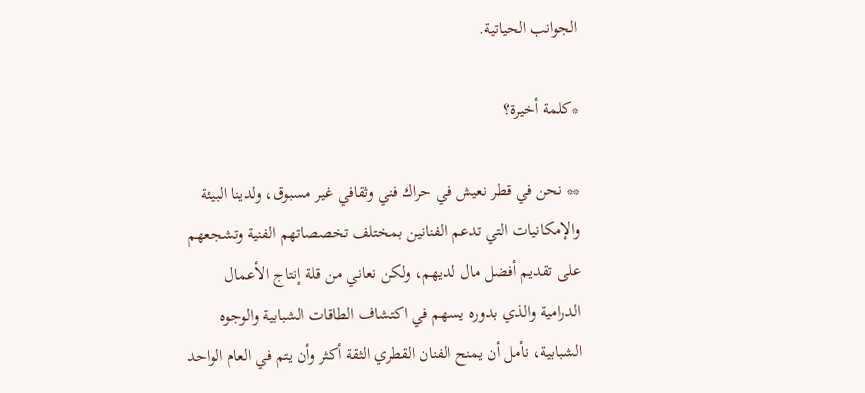الجوانب الحياتية.

*كلمة أخيرة؟

** نحن في قطر نعيش في حراك فني وثقافي غير مسبوق، ولدينا البيئة والإمكانيات التي تدعم الفنانين بمختلف تخصصاتهم الفنية وتشجعهم على تقديم أفضل مال لديهم، ولكن نعاني من قلة إنتاج الأعمال الدرامية والذي بدوره يسهم في اكتشاف الطاقات الشبابية والوجوه الشبابية، نأمل أن يمنح الفنان القطري الثقة أكثر وأن يتم في العام الواحد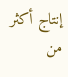إنتاج أكثر من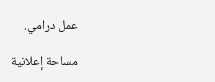عمل درامي.

مساحة إعلانية